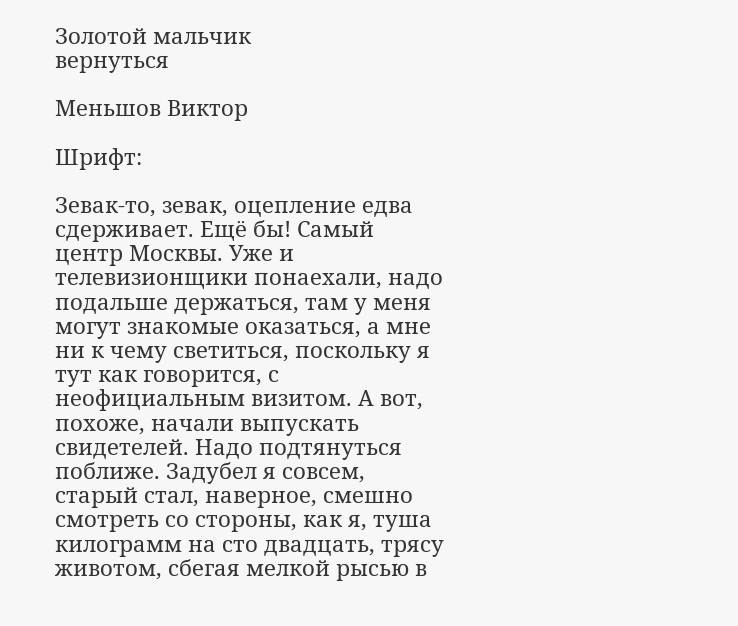Золотой мальчик
вернуться

Меньшов Виктор

Шрифт:

Зевак-то, зевак, оцепление едва сдерживает. Ещё бы! Самый центр Москвы. Уже и телевизионщики понаехали, надо подальше держаться, там у меня могут знакомые оказаться, а мне ни к чему светиться, поскольку я тут как говорится, с неофициальным визитом. А вот, похоже, начали выпускать свидетелей. Надо подтянуться поближе. Задубел я совсем, старый стал, наверное, смешно смотреть со стороны, как я, туша килограмм на сто двадцать, трясу животом, сбегая мелкой рысью в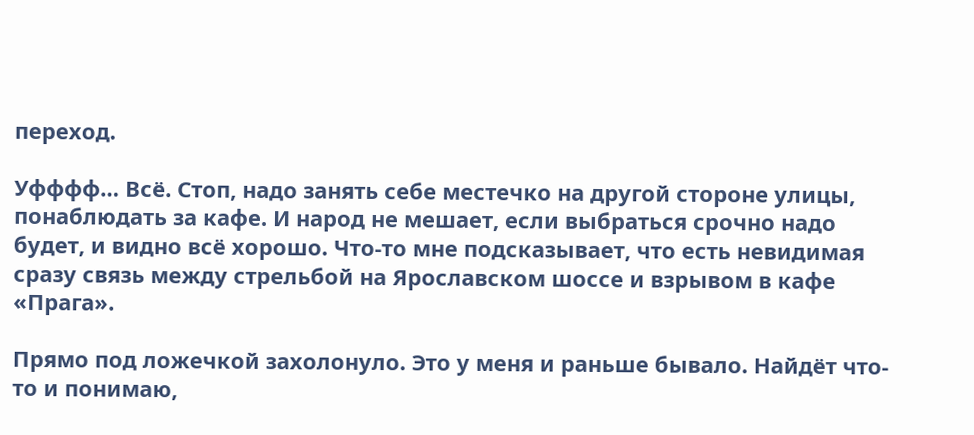переход.

Уфффф… Всё. Стоп, надо занять себе местечко на другой стороне улицы, понаблюдать за кафе. И народ не мешает, если выбраться срочно надо будет, и видно всё хорошо. Что-то мне подсказывает, что есть невидимая сразу связь между стрельбой на Ярославском шоссе и взрывом в кафе «Прага».

Прямо под ложечкой захолонуло. Это у меня и раньше бывало. Найдёт что-то и понимаю,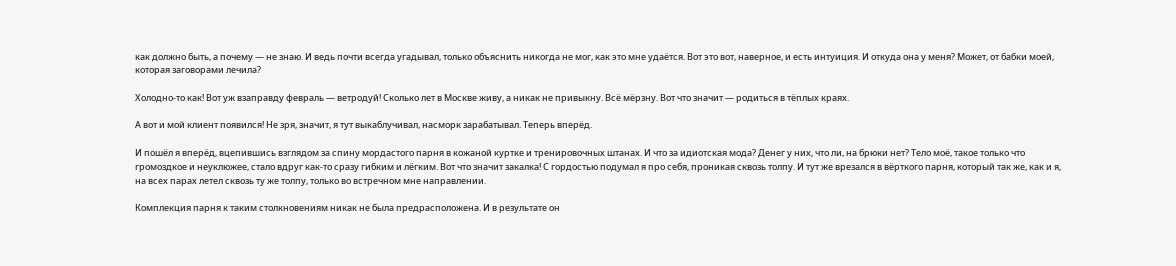как должно быть, а почему — не знаю. И ведь почти всегда угадывал, только объяснить никогда не мог, как это мне удаётся. Вот это вот, наверное, и есть интуиция. И откуда она у меня? Может, от бабки моей, которая заговорами лечила?

Холодно-то как! Вот уж взаправду февраль — ветродуй! Сколько лет в Москве живу, а никак не привыкну. Всё мёрзну. Вот что значит — родиться в тёплых краях.

А вот и мой клиент появился! Не зря, значит, я тут выкаблучивал, насморк зарабатывал. Теперь вперёд.

И пошёл я вперёд, вцепившись взглядом за спину мордастого парня в кожаной куртке и тренировочных штанах. И что за идиотская мода? Денег у них, что ли, на брюки нет? Тело моё, такое только что громоздкое и неуклюжее, стало вдруг как-то сразу гибким и лёгким. Вот что значит закалка! С гордостью подумал я про себя, проникая сквозь толпу. И тут же врезался в вёрткого парня, который так же, как и я, на всех парах летел сквозь ту же толпу, только во встречном мне направлении.

Комплекция парня к таким столкновениям никак не была предрасположена. И в результате он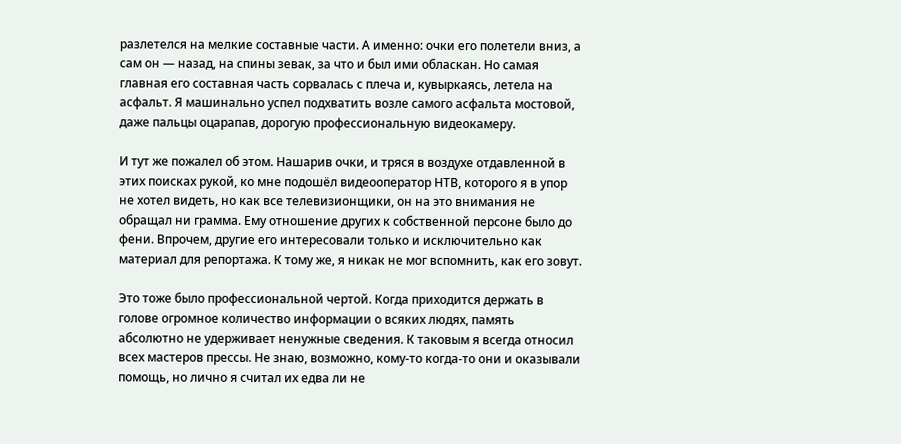разлетелся на мелкие составные части. А именно: очки его полетели вниз, а сам он — назад, на спины зевак, за что и был ими обласкан. Но самая главная его составная часть сорвалась с плеча и, кувыркаясь, летела на асфальт. Я машинально успел подхватить возле самого асфальта мостовой, даже пальцы оцарапав, дорогую профессиональную видеокамеру.

И тут же пожалел об этом. Нашарив очки, и тряся в воздухе отдавленной в этих поисках рукой, ко мне подошёл видеооператор НТВ, которого я в упор не хотел видеть, но как все телевизионщики, он на это внимания не обращал ни грамма. Ему отношение других к собственной персоне было до фени. Впрочем, другие его интересовали только и исключительно как материал для репортажа. К тому же, я никак не мог вспомнить, как его зовут.

Это тоже было профессиональной чертой. Когда приходится держать в голове огромное количество информации о всяких людях, память абсолютно не удерживает ненужные сведения. К таковым я всегда относил всех мастеров прессы. Не знаю, возможно, кому-то когда-то они и оказывали помощь, но лично я считал их едва ли не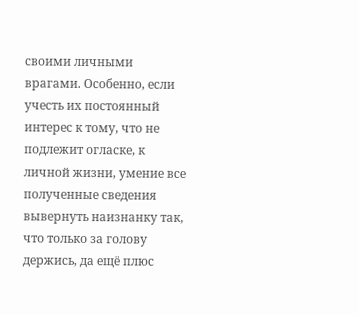своими личными врагами. Особенно, если учесть их постоянный интерес к тому, что не подлежит огласке, к личной жизни, умение все полученные сведения вывернуть наизнанку так, что только за голову держись, да ещё плюс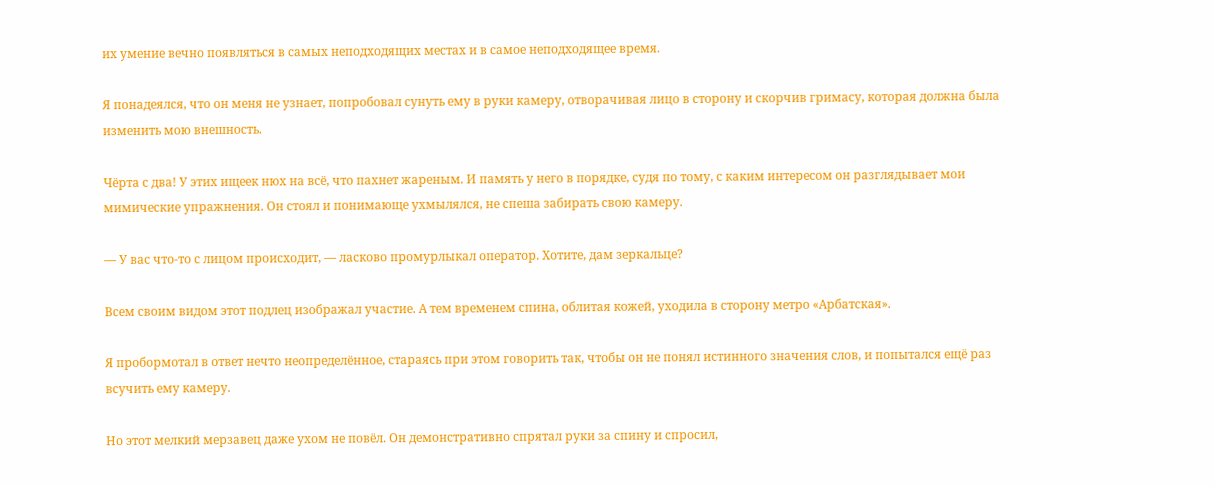их умение вечно появляться в самых неподходящих местах и в самое неподходящее время.

Я понадеялся, что он меня не узнает, попробовал сунуть ему в руки камеру, отворачивая лицо в сторону и скорчив гримасу, которая должна была изменить мою внешность.

Чёрта с два! У этих ищеек нюх на всё, что пахнет жареным. И память у него в порядке, судя по тому, с каким интересом он разглядывает мои мимические упражнения. Он стоял и понимающе ухмылялся, не спеша забирать свою камеру.

— У вас что-то с лицом происходит, — ласково промурлыкал оператор. Хотите, дам зеркальце?

Всем своим видом этот подлец изображал участие. А тем временем спина, облитая кожей, уходила в сторону метро «Арбатская».

Я пробормотал в ответ нечто неопределённое, стараясь при этом говорить так, чтобы он не понял истинного значения слов, и попытался ещё раз всучить ему камеру.

Но этот мелкий мерзавец даже ухом не повёл. Он демонстративно спрятал руки за спину и спросил,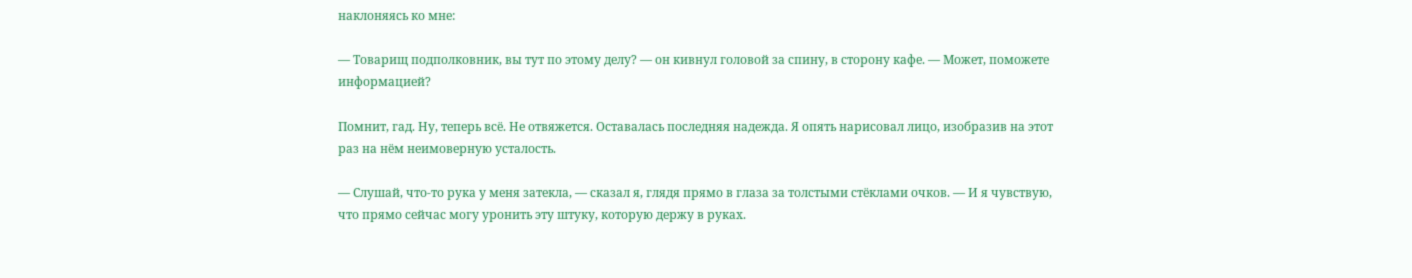наклоняясь ко мне:

— Товарищ подполковник, вы тут по этому делу? — он кивнул головой за спину, в сторону кафе. — Может, поможете информацией?

Помнит, гад. Ну, теперь всё. Не отвяжется. Оставалась последняя надежда. Я опять нарисовал лицо, изобразив на этот раз на нём неимоверную усталость.

— Слушай, что-то рука у меня затекла, — сказал я, глядя прямо в глаза за толстыми стёклами очков. — И я чувствую, что прямо сейчас могу уронить эту штуку, которую держу в руках.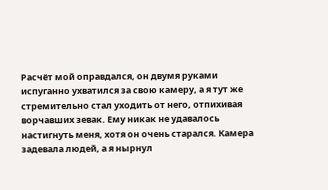Расчёт мой оправдался, он двумя руками испуганно ухватился за свою камеру, а я тут же стремительно стал уходить от него, отпихивая ворчавших зевак. Ему никак не удавалось настигнуть меня, хотя он очень старался. Камера задевала людей, а я нырнул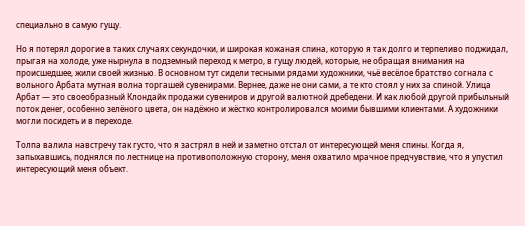специально в самую гущу.

Но я потерял дорогие в таких случаях секундочки, и широкая кожаная спина, которую я так долго и терпеливо поджидал, прыгая на холоде, уже нырнула в подземный переход к метро, в гущу людей, которые, не обращая внимания на происшедшее, жили своей жизнью. В основном тут сидели тесными рядами художники, чьё весёлое братство согнала с вольного Арбата мутная волна торгашей сувенирами. Вернее, даже не они сами, а те кто стоял у них за спиной. Улица Арбат — это своеобразный Клондайк продажи сувениров и другой валютной дребедени. И как любой другой прибыльный поток денег, особенно зелёного цвета, он надёжно и жёстко контролировался моими бывшими клиентами. А художники могли посидеть и в переходе.

Толпа валила навстречу так густо, что я застрял в ней и заметно отстал от интересующей меня спины. Когда я, запыхавшись, поднялся по лестнице на противоположную сторону, меня охватило мрачное предчувствие, что я упустил интересующий меня объект.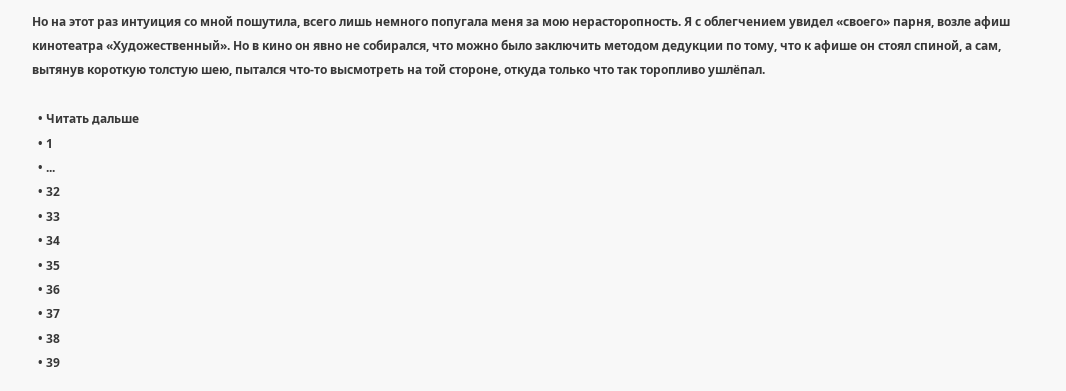Но на этот раз интуиция со мной пошутила, всего лишь немного попугала меня за мою нерасторопность. Я с облегчением увидел «своего» парня, возле афиш кинотеатра «Художественный». Но в кино он явно не собирался, что можно было заключить методом дедукции по тому, что к афише он стоял спиной, а сам, вытянув короткую толстую шею, пытался что-то высмотреть на той стороне, откуда только что так торопливо ушлёпал.

  • Читать дальше
  • 1
  • ...
  • 32
  • 33
  • 34
  • 35
  • 36
  • 37
  • 38
  • 39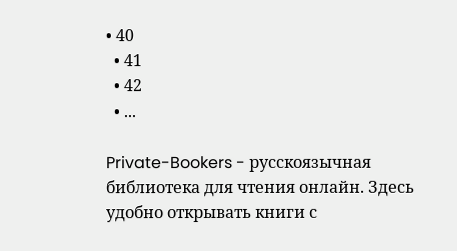• 40
  • 41
  • 42
  • ...

Private-Bookers - русскоязычная библиотека для чтения онлайн. Здесь удобно открывать книги с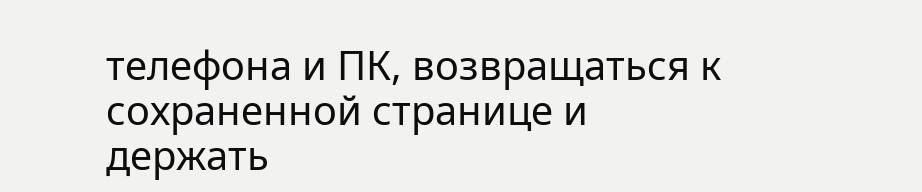телефона и ПК, возвращаться к сохраненной странице и держать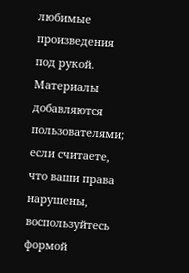любимые произведения под рукой. Материалы добавляются пользователями; если считаете, что ваши права нарушены, воспользуйтесь формой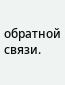обратной связи.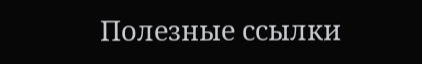Полезные ссылки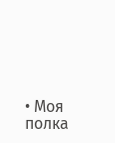• Моя полка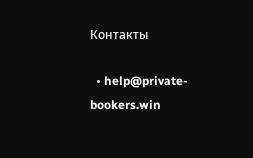Контакты

  • help@private-bookers.win